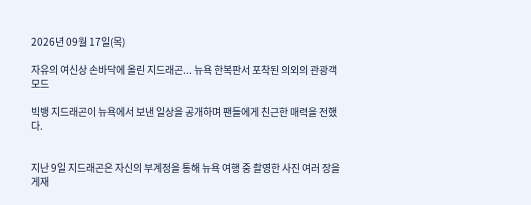2026년 09월 17일(목)

자유의 여신상 손바닥에 올린 지드래곤... 뉴욕 한복판서 포착된 의외의 관광객 모드

빅뱅 지드래곤이 뉴욕에서 보낸 일상을 공개하며 팬들에게 친근한 매력을 전했다.


지난 9일 지드래곤은 자신의 부계정을 통해 뉴욕 여행 중 촬영한 사진 여러 장을 게재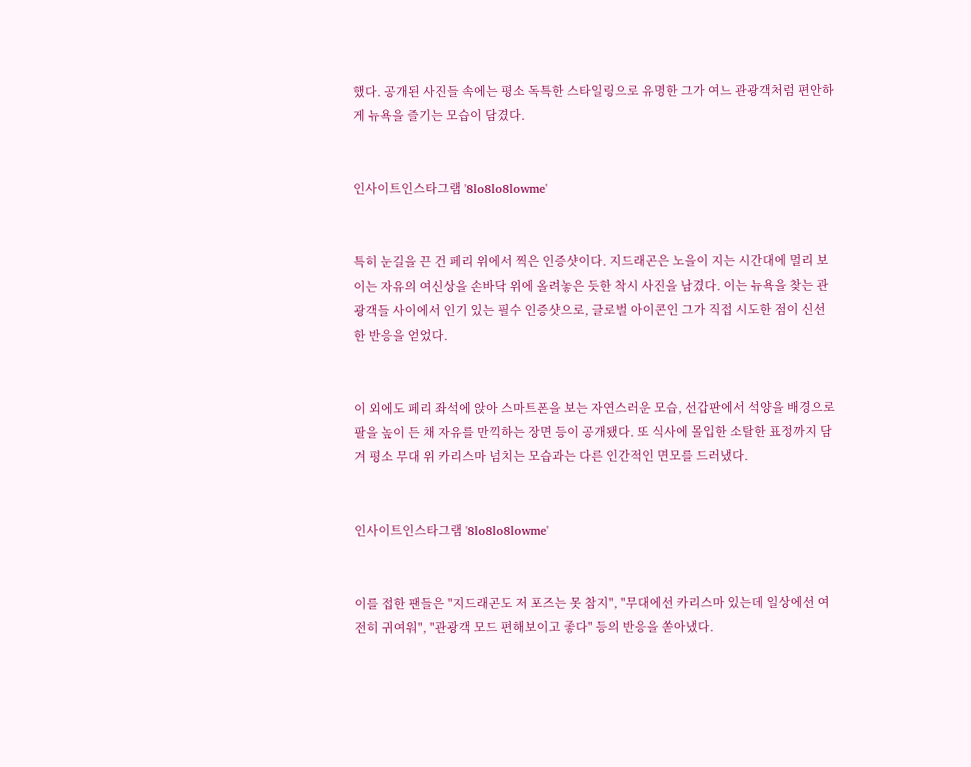했다. 공개된 사진들 속에는 평소 독특한 스타일링으로 유명한 그가 여느 관광객처럼 편안하게 뉴욕을 즐기는 모습이 담겼다.


인사이트인스타그램 '8lo8lo8lowme'


특히 눈길을 끈 건 페리 위에서 찍은 인증샷이다. 지드래곤은 노을이 지는 시간대에 멀리 보이는 자유의 여신상을 손바닥 위에 올려놓은 듯한 착시 사진을 남겼다. 이는 뉴욕을 찾는 관광객들 사이에서 인기 있는 필수 인증샷으로, 글로벌 아이콘인 그가 직접 시도한 점이 신선한 반응을 얻었다.


이 외에도 페리 좌석에 앉아 스마트폰을 보는 자연스러운 모습, 선갑판에서 석양을 배경으로 팔을 높이 든 채 자유를 만끽하는 장면 등이 공개됐다. 또 식사에 몰입한 소탈한 표정까지 담겨 평소 무대 위 카리스마 넘치는 모습과는 다른 인간적인 면모를 드러냈다.


인사이트인스타그램 '8lo8lo8lowme'


이를 접한 팬들은 "지드래곤도 저 포즈는 못 참지", "무대에선 카리스마 있는데 일상에선 여전히 귀여워", "관광객 모드 편해보이고 좋다" 등의 반응을 쏟아냈다.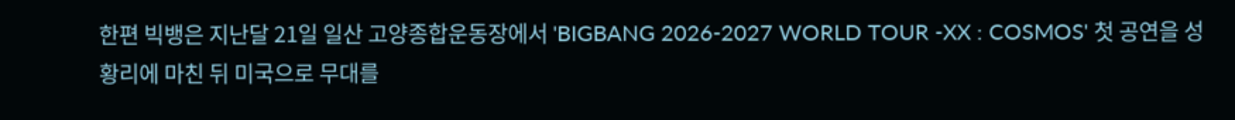한편 빅뱅은 지난달 21일 일산 고양종합운동장에서 'BIGBANG 2026-2027 WORLD TOUR -XX : COSMOS' 첫 공연을 성황리에 마친 뒤 미국으로 무대를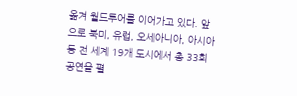옮겨 월드투어를 이어가고 있다. 앞으로 북미, 유럽, 오세아니아, 아시아 등 전 세계 19개 도시에서 총 33회 공연을 펼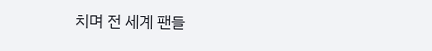치며 전 세계 팬들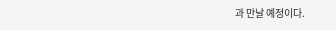과 만날 예정이다.